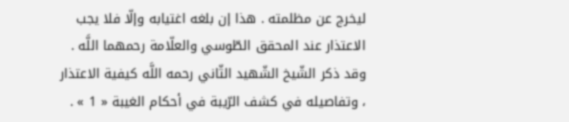ليخرج عن مظلمته . هذا إن بلغه اغتيابه وإلّا فلا يجب الاعتذار عند المحقق الطّوسي والعلّامة رحمهما اللَّه .
وقد ذكر الشّيخ الشّهيد الثّاني رحمه اللَّه كيفية الاعتذار ، وتفاصيله في كشف الرّيبة في أحكام الغيبة « 1 » .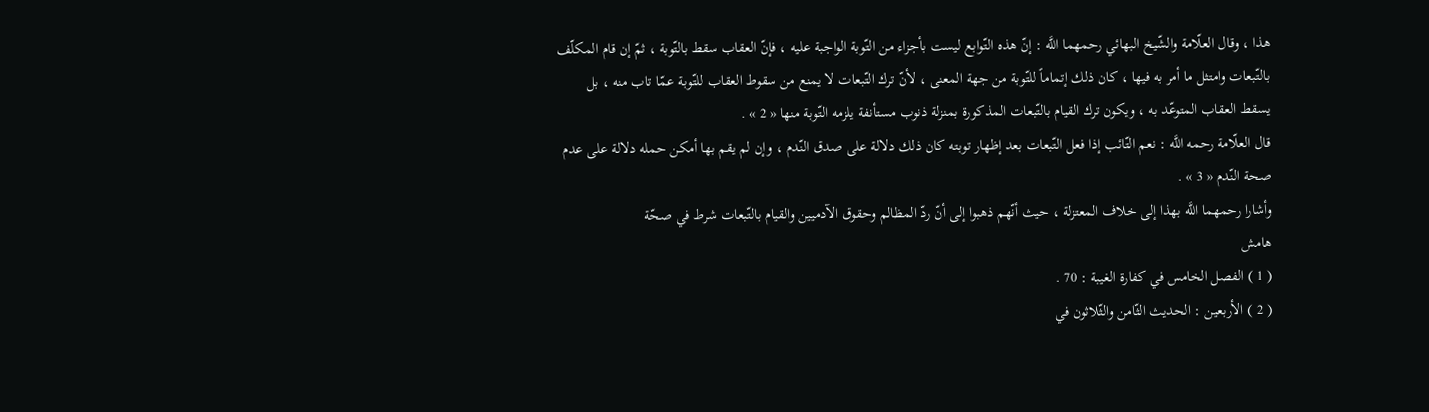هذا ، وقال العلّامة والشّيخ البهائي رحمهما اللَّه : إنّ هذه التّوابع ليست بأجزاء من التّوبة الواجبة عليه ، فإنّ العقاب سقط بالتّوبة ، ثمّ إن قام المكلّف بالتّبعات وامتثل ما أمر به فيها ، كان ذلك إتماماً للتّوبة من جهة المعنى ، لأنّ ترك التّبعات لا يمنع من سقوط العقاب للتّوبة عمّا تاب منه ، بل يسقط العقاب المتوعّد به ، ويكون ترك القيام بالتّبعات المذكورة بمنزلة ذنوب مستأنفة يلزمه التّوبة منها « 2 » .
قال العلّامة رحمه اللَّه : نعم التّائب إذا فعل التّبعات بعد إظهار توبته كان ذلك دلالة على صدق النّدم ، وإن لم يقم بها أمكن حمله دلالة على عدم صحة النّدم « 3 » .
وأشارا رحمهما اللَّه بهذا إلى خلاف المعتزلة ، حيث أنّهم ذهبوا إلى أنّ ردّ المظالم وحقوق الآدميين والقيام بالتّبعات شرط في صحّة
هامش
( 1 ) الفصل الخامس في كفارة الغيبة : 70 .
( 2 ) الأربعين : الحديث الثّامن والثّلاثون في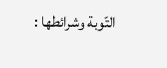التّوبة وشرائطها :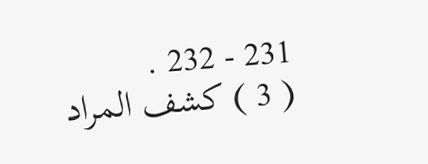231 - 232 .
( 3 ) كشف المراد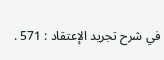في شرح تجريد الإعتقاد : 571 .